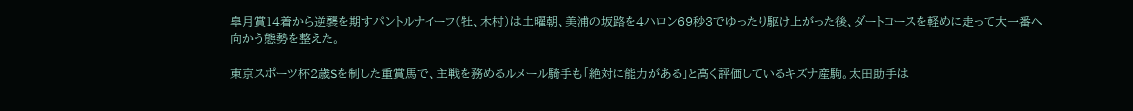皐月賞14着から逆襲を期すパントルナイーフ(牡、木村)は土曜朝、美浦の坂路を4ハロン69秒3でゆったり駆け上がった後、ダートコースを軽めに走って大一番へ向かう態勢を整えた。

東京スポーツ杯2歳Sを制した重賞馬で、主戦を務めるルメール騎手も「絶対に能力がある」と高く評価しているキズナ産駒。太田助手は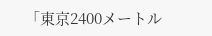「東京2400メートル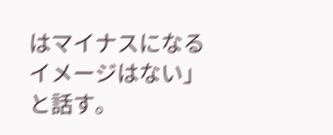はマイナスになるイメージはない」と話す。